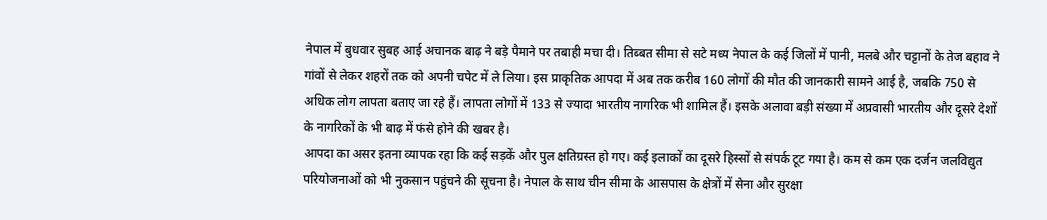नेपाल में बुधवार सुबह आई अचानक बाढ़ ने बड़े पैमाने पर तबाही मचा दी। तिब्बत सीमा से सटे मध्य नेपाल के कई जिलों में पानी, मलबे और चट्टानों के तेज बहाव ने गांवों से लेकर शहरों तक को अपनी चपेट में ले लिया। इस प्राकृतिक आपदा में अब तक करीब 160 लोगों की मौत की जानकारी सामने आई है, जबकि 750 से अधिक लोग लापता बताए जा रहे हैं। लापता लोगों में 133 से ज्यादा भारतीय नागरिक भी शामिल हैं। इसके अलावा बड़ी संख्या में अप्रवासी भारतीय और दूसरे देशों के नागरिकों के भी बाढ़ में फंसे होने की खबर है।
आपदा का असर इतना व्यापक रहा कि कई सड़कें और पुल क्षतिग्रस्त हो गए। कई इलाकों का दूसरे हिस्सों से संपर्क टूट गया है। कम से कम एक दर्जन जलविद्युत परियोजनाओं को भी नुकसान पहुंचने की सूचना है। नेपाल के साथ चीन सीमा के आसपास के क्षेत्रों में सेना और सुरक्षा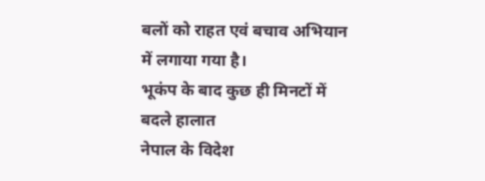बलों को राहत एवं बचाव अभियान में लगाया गया है।
भूकंप के बाद कुछ ही मिनटों में बदले हालात
नेपाल के विदेश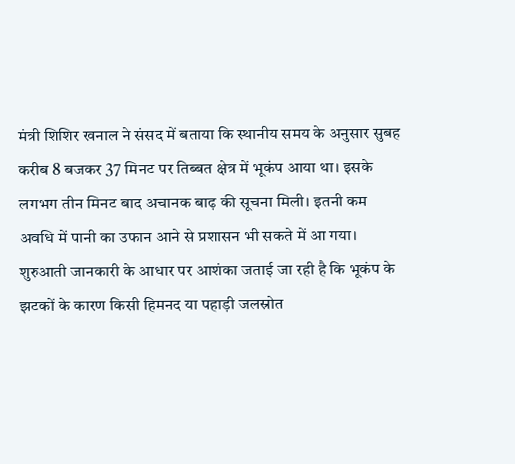मंत्री शिशिर खनाल ने संसद में बताया कि स्थानीय समय के अनुसार सुबह करीब 8 बजकर 37 मिनट पर तिब्बत क्षेत्र में भूकंप आया था। इसके लगभग तीन मिनट बाद अचानक बाढ़ की सूचना मिली। इतनी कम अवधि में पानी का उफान आने से प्रशासन भी सकते में आ गया।
शुरुआती जानकारी के आधार पर आशंका जताई जा रही है कि भूकंप के झटकों के कारण किसी हिमनद या पहाड़ी जलस्रोत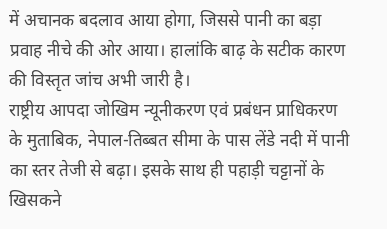में अचानक बदलाव आया होगा, जिससे पानी का बड़ा प्रवाह नीचे की ओर आया। हालांकि बाढ़ के सटीक कारण की विस्तृत जांच अभी जारी है।
राष्ट्रीय आपदा जोखिम न्यूनीकरण एवं प्रबंधन प्राधिकरण के मुताबिक, नेपाल-तिब्बत सीमा के पास लेंडे नदी में पानी का स्तर तेजी से बढ़ा। इसके साथ ही पहाड़ी चट्टानों के खिसकने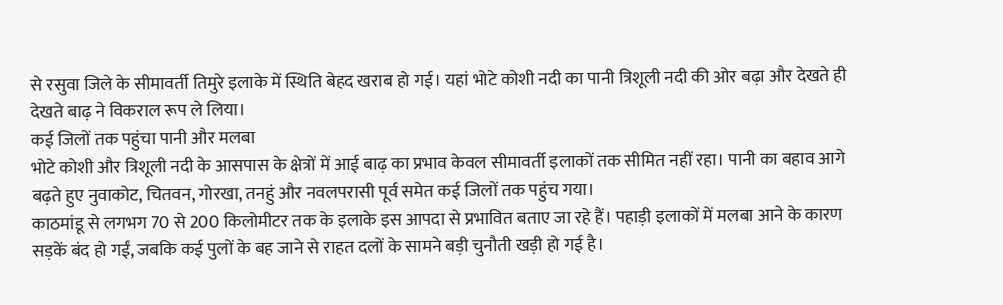से रसुवा जिले के सीमावर्ती तिमुरे इलाके में स्थिति बेहद खराब हो गई। यहां भोटे कोशी नदी का पानी त्रिशूली नदी की ओर बढ़ा और देखते ही देखते बाढ़ ने विकराल रूप ले लिया।
कई जिलों तक पहुंचा पानी और मलबा
भोटे कोशी और त्रिशूली नदी के आसपास के क्षेत्रों में आई बाढ़ का प्रभाव केवल सीमावर्ती इलाकों तक सीमित नहीं रहा। पानी का बहाव आगे बढ़ते हुए नुवाकोट, चितवन, गोरखा, तनहुं और नवलपरासी पूर्व समेत कई जिलों तक पहुंच गया।
काठमांडू से लगभग 70 से 200 किलोमीटर तक के इलाके इस आपदा से प्रभावित बताए जा रहे हैं। पहाड़ी इलाकों में मलबा आने के कारण सड़कें बंद हो गईं, जबकि कई पुलों के बह जाने से राहत दलों के सामने बड़ी चुनौती खड़ी हो गई है।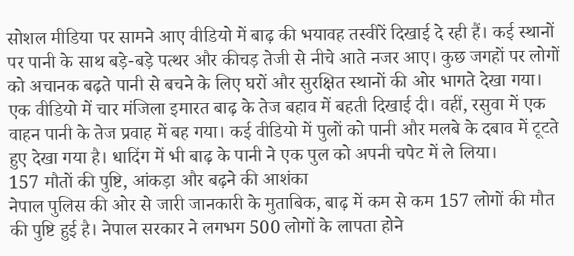सोशल मीडिया पर सामने आए वीडियो में बाढ़ की भयावह तस्वीरें दिखाई दे रही हैं। कई स्थानों पर पानी के साथ बड़े-बड़े पत्थर और कीचड़ तेजी से नीचे आते नजर आए। कुछ जगहों पर लोगों को अचानक बढ़ते पानी से बचने के लिए घरों और सुरक्षित स्थानों की ओर भागते देखा गया।
एक वीडियो में चार मंजिला इमारत बाढ़ के तेज बहाव में बहती दिखाई दी। वहीं, रसुवा में एक वाहन पानी के तेज प्रवाह में बह गया। कई वीडियो में पुलों को पानी और मलबे के दबाव में टूटते हुए देखा गया है। धादिंग में भी बाढ़ के पानी ने एक पुल को अपनी चपेट में ले लिया।
157 मौतों की पुष्टि, आंकड़ा और बढ़ने की आशंका
नेपाल पुलिस की ओर से जारी जानकारी के मुताबिक, बाढ़ में कम से कम 157 लोगों की मौत की पुष्टि हुई है। नेपाल सरकार ने लगभग 500 लोगों के लापता होने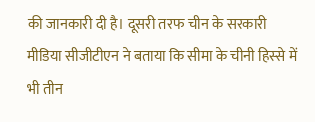की जानकारी दी है। दूसरी तरफ चीन के सरकारी मीडिया सीजीटीएन ने बताया कि सीमा के चीनी हिस्से में भी तीन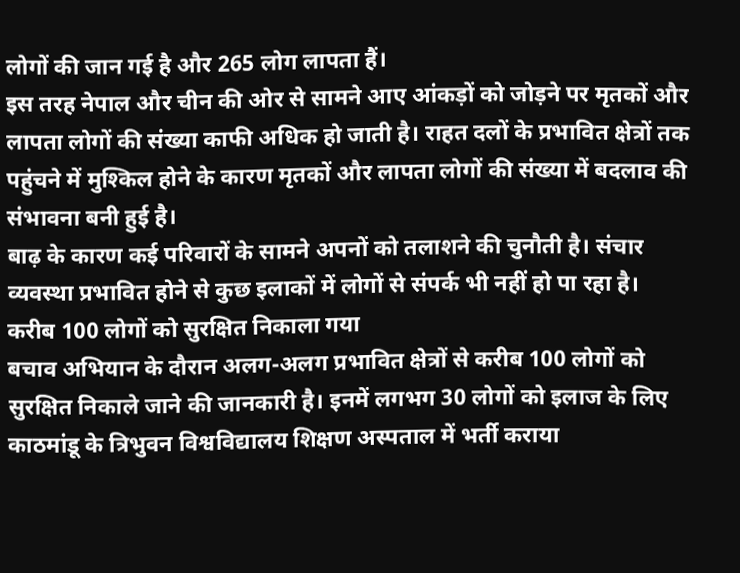लोगों की जान गई है और 265 लोग लापता हैं।
इस तरह नेपाल और चीन की ओर से सामने आए आंकड़ों को जोड़ने पर मृतकों और लापता लोगों की संख्या काफी अधिक हो जाती है। राहत दलों के प्रभावित क्षेत्रों तक पहुंचने में मुश्किल होने के कारण मृतकों और लापता लोगों की संख्या में बदलाव की संभावना बनी हुई है।
बाढ़ के कारण कई परिवारों के सामने अपनों को तलाशने की चुनौती है। संचार व्यवस्था प्रभावित होने से कुछ इलाकों में लोगों से संपर्क भी नहीं हो पा रहा है।
करीब 100 लोगों को सुरक्षित निकाला गया
बचाव अभियान के दौरान अलग-अलग प्रभावित क्षेत्रों से करीब 100 लोगों को सुरक्षित निकाले जाने की जानकारी है। इनमें लगभग 30 लोगों को इलाज के लिए काठमांडू के त्रिभुवन विश्वविद्यालय शिक्षण अस्पताल में भर्ती कराया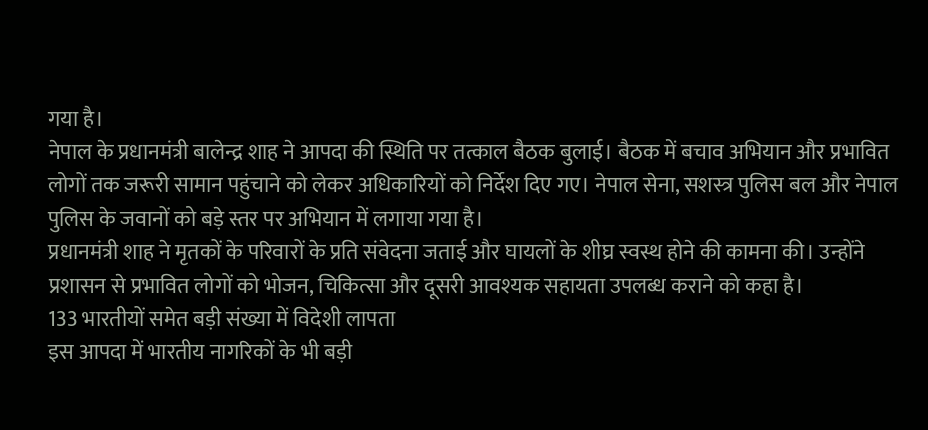गया है।
नेपाल के प्रधानमंत्री बालेन्द्र शाह ने आपदा की स्थिति पर तत्काल बैठक बुलाई। बैठक में बचाव अभियान और प्रभावित लोगों तक जरूरी सामान पहुंचाने को लेकर अधिकारियों को निर्देश दिए गए। नेपाल सेना, सशस्त्र पुलिस बल और नेपाल पुलिस के जवानों को बड़े स्तर पर अभियान में लगाया गया है।
प्रधानमंत्री शाह ने मृतकों के परिवारों के प्रति संवेदना जताई और घायलों के शीघ्र स्वस्थ होने की कामना की। उन्होंने प्रशासन से प्रभावित लोगों को भोजन, चिकित्सा और दूसरी आवश्यक सहायता उपलब्ध कराने को कहा है।
133 भारतीयों समेत बड़ी संख्या में विदेशी लापता
इस आपदा में भारतीय नागरिकों के भी बड़ी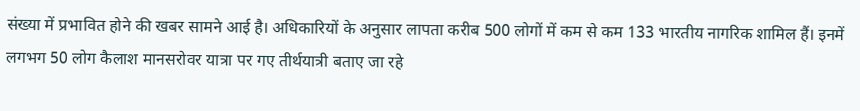संख्या में प्रभावित होने की खबर सामने आई है। अधिकारियों के अनुसार लापता करीब 500 लोगों में कम से कम 133 भारतीय नागरिक शामिल हैं। इनमें लगभग 50 लोग कैलाश मानसरोवर यात्रा पर गए तीर्थयात्री बताए जा रहे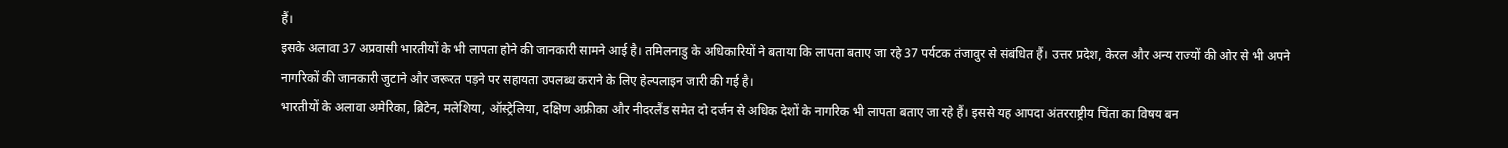हैं।
इसके अलावा 37 अप्रवासी भारतीयों के भी लापता होने की जानकारी सामने आई है। तमिलनाडु के अधिकारियों ने बताया कि लापता बताए जा रहे 37 पर्यटक तंजावुर से संबंधित हैं। उत्तर प्रदेश, केरल और अन्य राज्यों की ओर से भी अपने नागरिकों की जानकारी जुटाने और जरूरत पड़ने पर सहायता उपलब्ध कराने के लिए हेल्पलाइन जारी की गई है।
भारतीयों के अलावा अमेरिका, ब्रिटेन, मलेशिया, ऑस्ट्रेलिया, दक्षिण अफ्रीका और नीदरलैंड समेत दो दर्जन से अधिक देशों के नागरिक भी लापता बताए जा रहे हैं। इससे यह आपदा अंतरराष्ट्रीय चिंता का विषय बन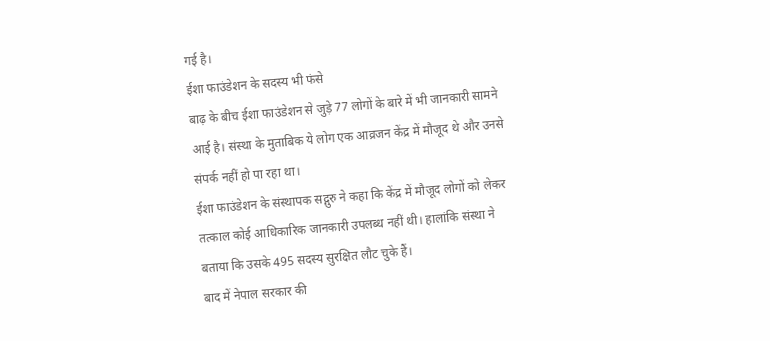गई है।
ईशा फाउंडेशन के सदस्य भी फंसे
बाढ़ के बीच ईशा फाउंडेशन से जुड़े 77 लोगों के बारे में भी जानकारी सामने आई है। संस्था के मुताबिक ये लोग एक आव्रजन केंद्र में मौजूद थे और उनसे संपर्क नहीं हो पा रहा था।
ईशा फाउंडेशन के संस्थापक सद्गुरु ने कहा कि केंद्र में मौजूद लोगों को लेकर तत्काल कोई आधिकारिक जानकारी उपलब्ध नहीं थी। हालांकि संस्था ने बताया कि उसके 495 सदस्य सुरक्षित लौट चुके हैं।
बाद में नेपाल सरकार की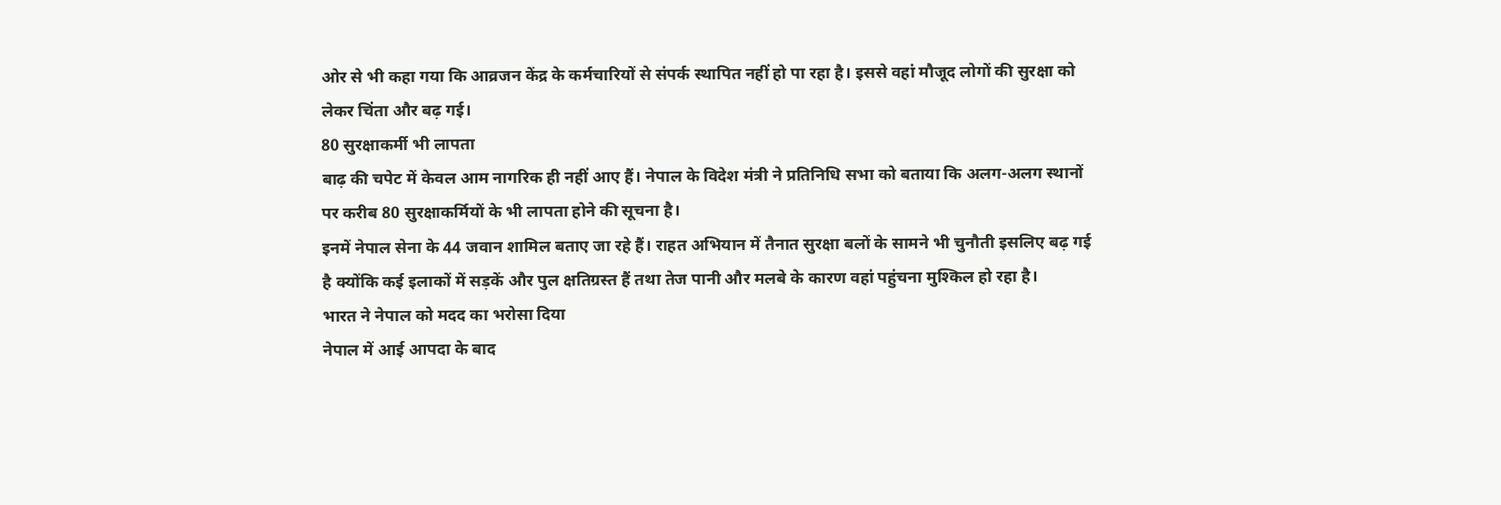ओर से भी कहा गया कि आव्रजन केंद्र के कर्मचारियों से संपर्क स्थापित नहीं हो पा रहा है। इससे वहां मौजूद लोगों की सुरक्षा को लेकर चिंता और बढ़ गई।
80 सुरक्षाकर्मी भी लापता
बाढ़ की चपेट में केवल आम नागरिक ही नहीं आए हैं। नेपाल के विदेश मंत्री ने प्रतिनिधि सभा को बताया कि अलग-अलग स्थानों पर करीब 80 सुरक्षाकर्मियों के भी लापता होने की सूचना है।
इनमें नेपाल सेना के 44 जवान शामिल बताए जा रहे हैं। राहत अभियान में तैनात सुरक्षा बलों के सामने भी चुनौती इसलिए बढ़ गई है क्योंकि कई इलाकों में सड़कें और पुल क्षतिग्रस्त हैं तथा तेज पानी और मलबे के कारण वहां पहुंचना मुश्किल हो रहा है।
भारत ने नेपाल को मदद का भरोसा दिया
नेपाल में आई आपदा के बाद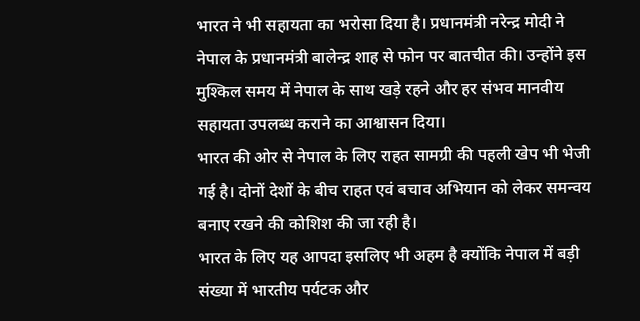भारत ने भी सहायता का भरोसा दिया है। प्रधानमंत्री नरेन्द्र मोदी ने नेपाल के प्रधानमंत्री बालेन्द्र शाह से फोन पर बातचीत की। उन्होंने इस मुश्किल समय में नेपाल के साथ खड़े रहने और हर संभव मानवीय सहायता उपलब्ध कराने का आश्वासन दिया।
भारत की ओर से नेपाल के लिए राहत सामग्री की पहली खेप भी भेजी गई है। दोनों देशों के बीच राहत एवं बचाव अभियान को लेकर समन्वय बनाए रखने की कोशिश की जा रही है।
भारत के लिए यह आपदा इसलिए भी अहम है क्योंकि नेपाल में बड़ी संख्या में भारतीय पर्यटक और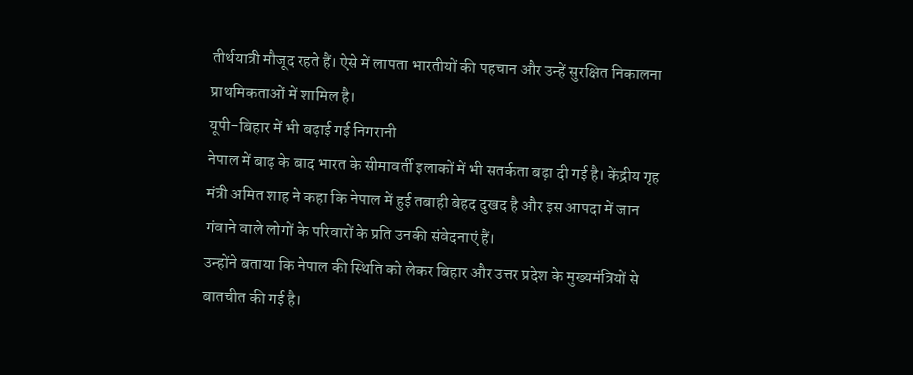तीर्थयात्री मौजूद रहते हैं। ऐसे में लापता भारतीयों की पहचान और उन्हें सुरक्षित निकालना प्राथमिकताओं में शामिल है।
यूपी-बिहार में भी बढ़ाई गई निगरानी
नेपाल में बाढ़ के बाद भारत के सीमावर्ती इलाकों में भी सतर्कता बढ़ा दी गई है। केंद्रीय गृह मंत्री अमित शाह ने कहा कि नेपाल में हुई तबाही बेहद दुखद है और इस आपदा में जान गंवाने वाले लोगों के परिवारों के प्रति उनकी संवेदनाएं हैं।
उन्होंने बताया कि नेपाल की स्थिति को लेकर बिहार और उत्तर प्रदेश के मुख्यमंत्रियों से बातचीत की गई है।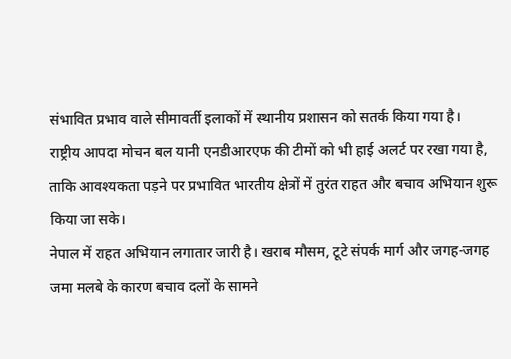संभावित प्रभाव वाले सीमावर्ती इलाकों में स्थानीय प्रशासन को सतर्क किया गया है।
राष्ट्रीय आपदा मोचन बल यानी एनडीआरएफ की टीमों को भी हाई अलर्ट पर रखा गया है, ताकि आवश्यकता पड़ने पर प्रभावित भारतीय क्षेत्रों में तुरंत राहत और बचाव अभियान शुरू किया जा सके।
नेपाल में राहत अभियान लगातार जारी है। खराब मौसम, टूटे संपर्क मार्ग और जगह-जगह जमा मलबे के कारण बचाव दलों के सामने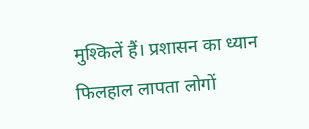मुश्किलें हैं। प्रशासन का ध्यान फिलहाल लापता लोगों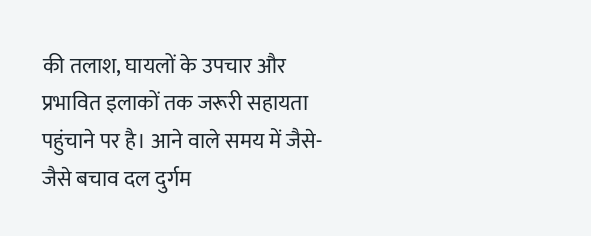की तलाश, घायलों के उपचार और प्रभावित इलाकों तक जरूरी सहायता पहुंचाने पर है। आने वाले समय में जैसे-जैसे बचाव दल दुर्गम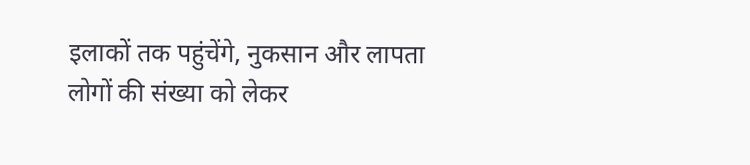इलाकों तक पहुंचेंगे, नुकसान और लापता लोगों की संख्या को लेकर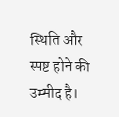स्थिति और स्पष्ट होने की उम्मीद है।